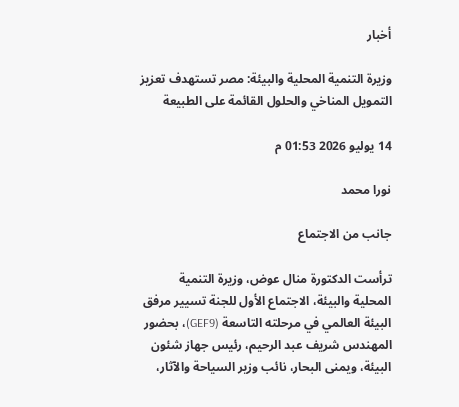أخبار

وزيرة التنمية المحلية والبيئة: مصر تستهدف تعزيز التمويل المناخي والحلول القائمة على الطبيعة

14 يوليو 2026 01:53 م

نورا محمد

جانب من الاجتماع

ترأست الدكتورة منال عوض، وزيرة التنمية المحلية والبيئة، الاجتماع الأول للجنة تسيير مرفق البيئة العالمي في مرحلته التاسعة (GEF9)، بحضور المهندس شريف عبد الرحيم، رئيس جهاز شئون البيئة، ويمنى البحار، نائب وزير السياحة والآثار،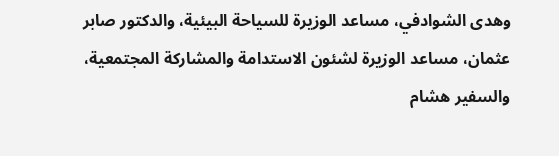وهدى الشوادفي، مساعد الوزيرة للسياحة البيئية، والدكتور صابر عثمان، مساعد الوزيرة لشئون الاستدامة والمشاركة المجتمعية، والسفير هشام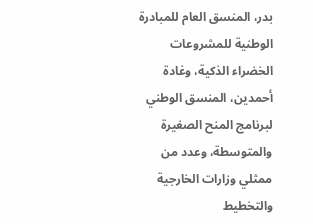بدر، المنسق العام للمبادرة الوطنية للمشروعات الخضراء الذكية، وغادة أحمدين، المنسق الوطني لبرنامج المنح الصغيرة والمتوسطة، وعدد من ممثلي وزارات الخارجية والتخطيط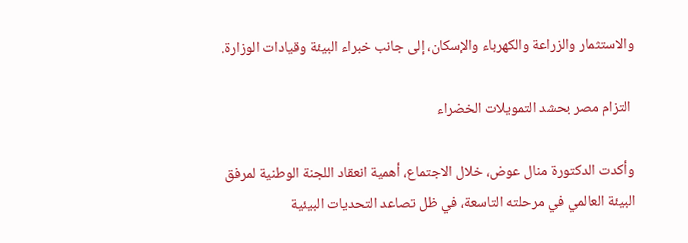والاستثمار والزراعة والكهرباء والإسكان، إلى جانب خبراء البيئة وقيادات الوزارة.

 التزام مصر بحشد التمويلات الخضراء

وأكدت الدكتورة منال عوض، خلال الاجتماع، أهمية انعقاد اللجنة الوطنية لمرفق البيئة العالمي في مرحلته التاسعة، في ظل تصاعد التحديات البيئية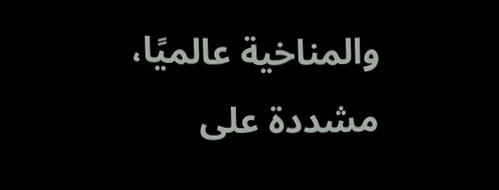والمناخية عالميًا، مشددة على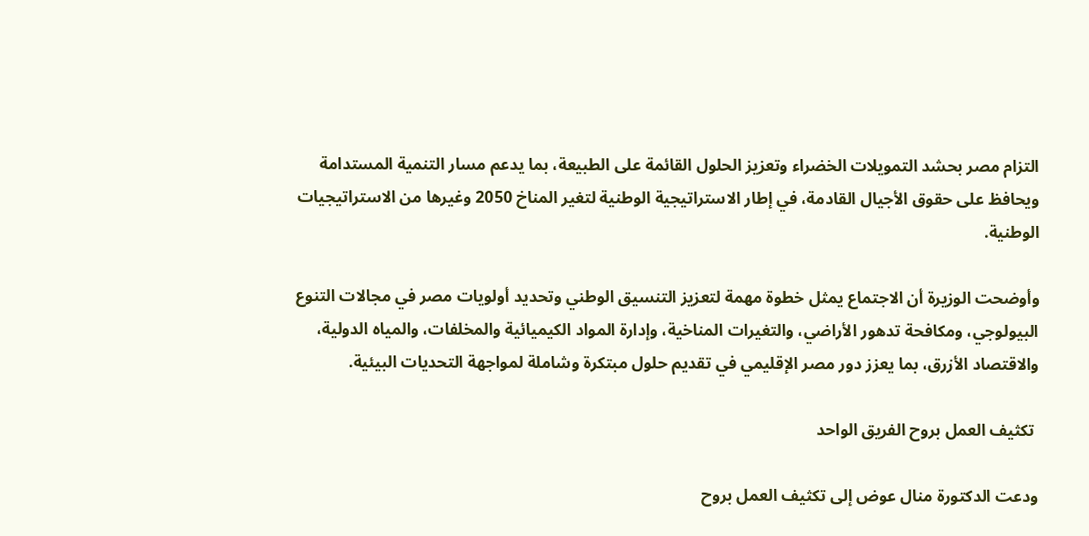التزام مصر بحشد التمويلات الخضراء وتعزيز الحلول القائمة على الطبيعة، بما يدعم مسار التنمية المستدامة ويحافظ على حقوق الأجيال القادمة، في إطار الاستراتيجية الوطنية لتغير المناخ 2050 وغيرها من الاستراتيجيات الوطنية.

وأوضحت الوزيرة أن الاجتماع يمثل خطوة مهمة لتعزيز التنسيق الوطني وتحديد أولويات مصر في مجالات التنوع البيولوجي، ومكافحة تدهور الأراضي، والتغيرات المناخية، وإدارة المواد الكيميائية والمخلفات، والمياه الدولية، والاقتصاد الأزرق، بما يعزز دور مصر الإقليمي في تقديم حلول مبتكرة وشاملة لمواجهة التحديات البيئية.

 تكثيف العمل بروح الفريق الواحد

ودعت الدكتورة منال عوض إلى تكثيف العمل بروح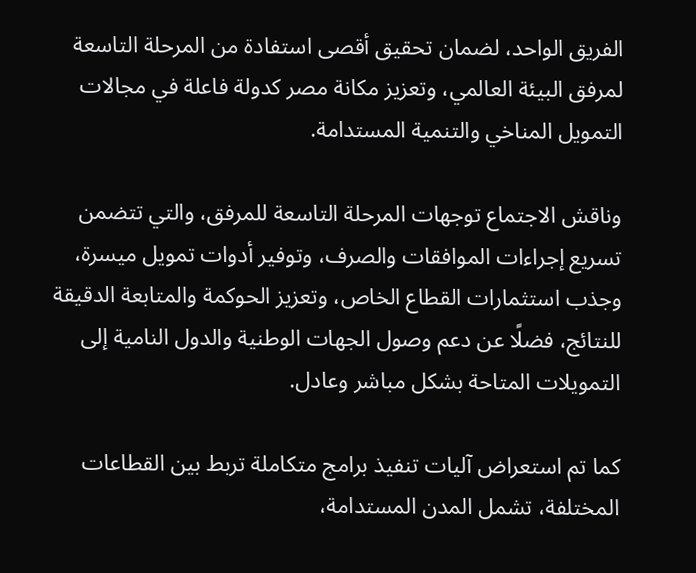الفريق الواحد، لضمان تحقيق أقصى استفادة من المرحلة التاسعة لمرفق البيئة العالمي، وتعزيز مكانة مصر كدولة فاعلة في مجالات التمويل المناخي والتنمية المستدامة.

وناقش الاجتماع توجهات المرحلة التاسعة للمرفق، والتي تتضمن تسريع إجراءات الموافقات والصرف، وتوفير أدوات تمويل ميسرة، وجذب استثمارات القطاع الخاص، وتعزيز الحوكمة والمتابعة الدقيقة للنتائج، فضلًا عن دعم وصول الجهات الوطنية والدول النامية إلى التمويلات المتاحة بشكل مباشر وعادل.

كما تم استعراض آليات تنفيذ برامج متكاملة تربط بين القطاعات المختلفة، تشمل المدن المستدامة،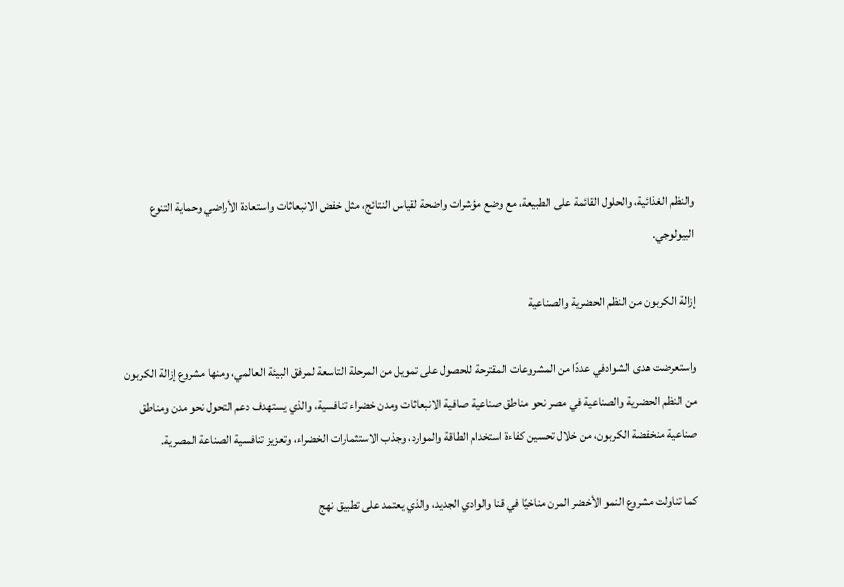والنظم الغذائية، والحلول القائمة على الطبيعة، مع وضع مؤشرات واضحة لقياس النتائج، مثل خفض الانبعاثات واستعادة الأراضي وحماية التنوع البيولوجي.

إزالة الكربون من النظم الحضرية والصناعية

واستعرضت هدى الشوادفي عددًا من المشروعات المقترحة للحصول على تمويل من المرحلة التاسعة لمرفق البيئة العالمي، ومنها مشروع إزالة الكربون من النظم الحضرية والصناعية في مصر نحو مناطق صناعية صافية الانبعاثات ومدن خضراء تنافسية، والذي يستهدف دعم التحول نحو مدن ومناطق صناعية منخفضة الكربون، من خلال تحسين كفاءة استخدام الطاقة والموارد، وجذب الاستثمارات الخضراء، وتعزيز تنافسية الصناعة المصرية.

كما تناولت مشروع النمو الأخضر المرن مناخيًا في قنا والوادي الجديد، والذي يعتمد على تطبيق نهج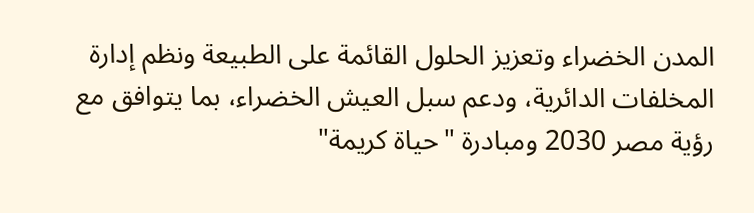المدن الخضراء وتعزيز الحلول القائمة على الطبيعة ونظم إدارة المخلفات الدائرية، ودعم سبل العيش الخضراء، بما يتوافق مع رؤية مصر 2030 ومبادرة "حياة كريمة"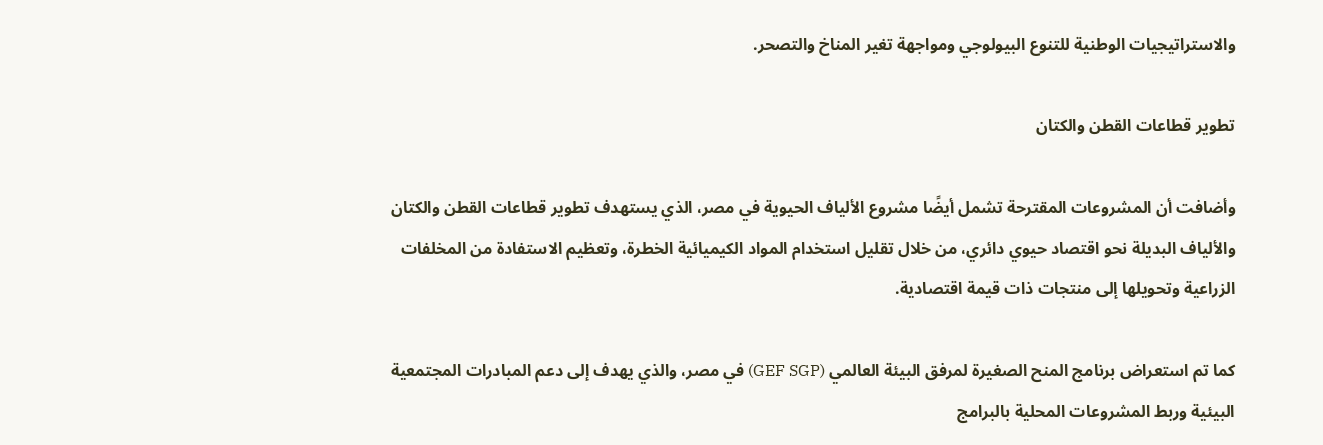والاستراتيجيات الوطنية للتنوع البيولوجي ومواجهة تغير المناخ والتصحر.

تطوير قطاعات القطن والكتان

وأضافت أن المشروعات المقترحة تشمل أيضًا مشروع الألياف الحيوية في مصر، الذي يستهدف تطوير قطاعات القطن والكتان والألياف البديلة نحو اقتصاد حيوي دائري، من خلال تقليل استخدام المواد الكيميائية الخطرة، وتعظيم الاستفادة من المخلفات الزراعية وتحويلها إلى منتجات ذات قيمة اقتصادية.

كما تم استعراض برنامج المنح الصغيرة لمرفق البيئة العالمي (GEF SGP) في مصر، والذي يهدف إلى دعم المبادرات المجتمعية البيئية وربط المشروعات المحلية بالبرامج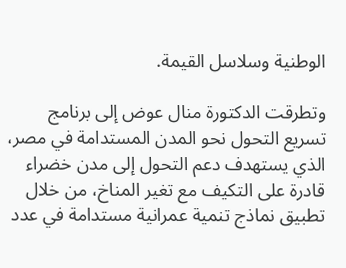الوطنية وسلاسل القيمة.

وتطرقت الدكتورة منال عوض إلى برنامج تسريع التحول نحو المدن المستدامة في مصر، الذي يستهدف دعم التحول إلى مدن خضراء قادرة على التكيف مع تغير المناخ، من خلال تطبيق نماذج تنمية عمرانية مستدامة في عدد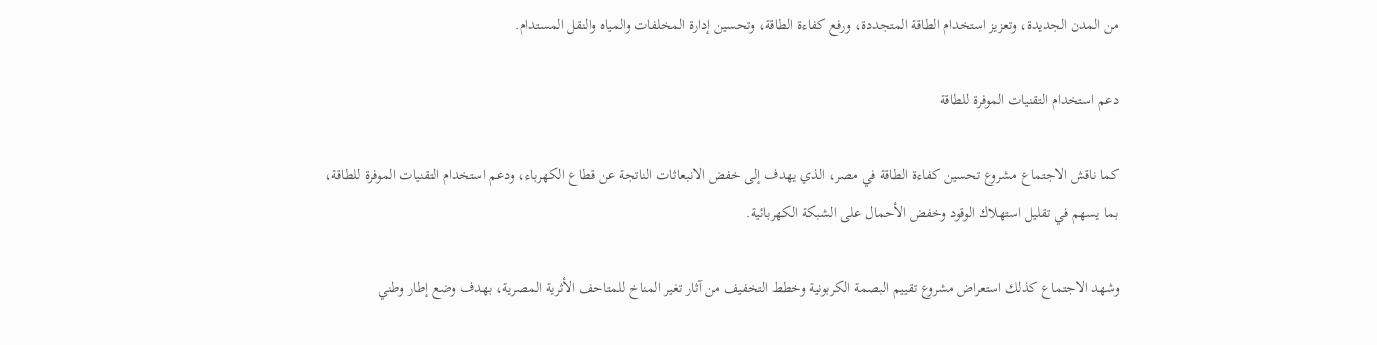من المدن الجديدة، وتعزيز استخدام الطاقة المتجددة، ورفع كفاءة الطاقة، وتحسين إدارة المخلفات والمياه والنقل المستدام.

دعم استخدام التقنيات الموفرة للطاقة

كما ناقش الاجتماع مشروع تحسين كفاءة الطاقة في مصر، الذي يهدف إلى خفض الانبعاثات الناتجة عن قطاع الكهرباء، ودعم استخدام التقنيات الموفرة للطاقة، بما يسهم في تقليل استهلاك الوقود وخفض الأحمال على الشبكة الكهربائية.

وشهد الاجتماع كذلك استعراض مشروع تقييم البصمة الكربونية وخطط التخفيف من آثار تغير المناخ للمتاحف الأثرية المصرية، بهدف وضع إطار وطني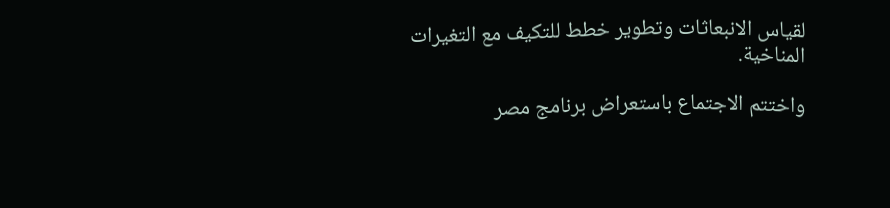لقياس الانبعاثات وتطوير خطط للتكيف مع التغيرات المناخية.

واختتم الاجتماع باستعراض برنامج مصر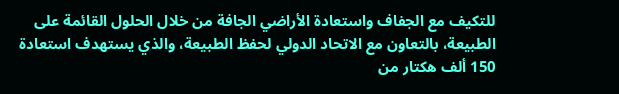للتكيف مع الجفاف واستعادة الأراضي الجافة من خلال الحلول القائمة على الطبيعة، بالتعاون مع الاتحاد الدولي لحفظ الطبيعة، والذي يستهدف استعادة 150 ألف هكتار من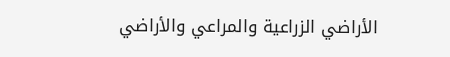الأراضي الزراعية والمراعي والأراضي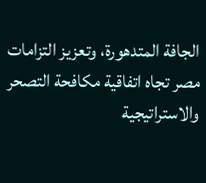الجافة المتدهورة، وتعزيز التزامات مصر تجاه اتفاقية مكافحة التصحر والاستراتيجية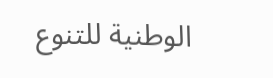الوطنية للتنوع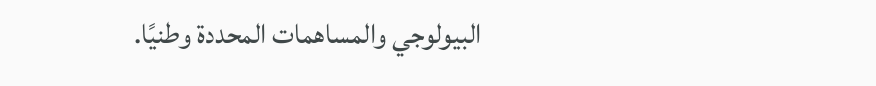البيولوجي والمساهمات المحددة وطنيًا.